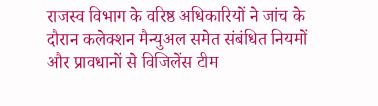राजस्व विभाग के वरिष्ठ अधिकारियों ने जांच के दौरान कलेक्शन मैन्युअल समेत संबंधित नियमों और प्रावधानों से विजिलेंस टीम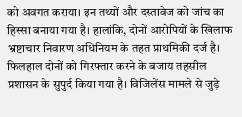को अवगत कराया। इन तथ्यों और दस्तावेज को जांच का हिस्सा बनाया गया है। हालांकि, दोनों आरोपियों के खिलाफ भ्रष्टाचार निवारण अधिनियम के तहत प्राथमिकी दर्ज है। फिलहाल दोनों को गिरफ्तार करने के बजाय तहसील प्रशासन के सुपुर्द किया गया है। विजिलेंस मामले से जुड़े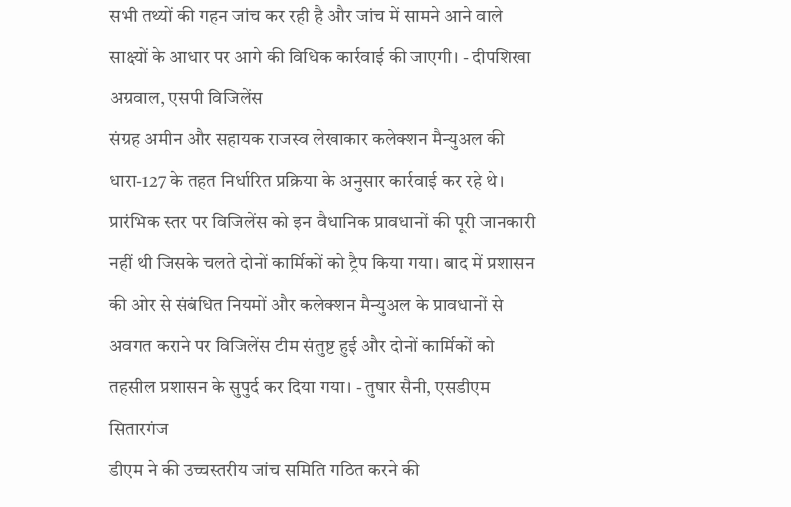सभी तथ्यों की गहन जांच कर रही है और जांच में सामने आने वाले साक्ष्यों के आधार पर आगे की विधिक कार्रवाई की जाएगी। - दीपशिखा अग्रवाल, एसपी विजिलेंस
संग्रह अमीन और सहायक राजस्व लेखाकार कलेक्शन मैन्युअल की धारा-127 के तहत निर्धारित प्रक्रिया के अनुसार कार्रवाई कर रहे थे। प्रारंभिक स्तर पर विजिलेंस को इन वैधानिक प्रावधानों की पूरी जानकारी नहीं थी जिसके चलते दोनों कार्मिकों को ट्रैप किया गया। बाद में प्रशासन की ओर से संबंधित नियमों और कलेक्शन मैन्युअल के प्रावधानों से अवगत कराने पर विजिलेंस टीम संतुष्ट हुई और दोनों कार्मिकों को तहसील प्रशासन के सुपुर्द कर दिया गया। - तुषार सैनी, एसडीएम सितारगंज
डीएम ने की उच्चस्तरीय जांच समिति गठित करने की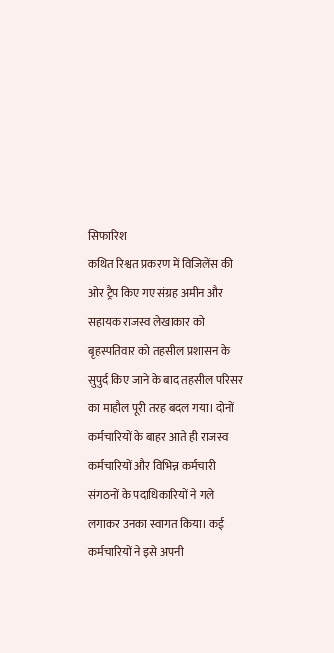सिफारिश
कथित रिश्वत प्रकरण में विजिलेंस की ओर ट्रैप किए गए संग्रह अमीन और सहायक राजस्व लेखाकार को बृहस्पतिवार को तहसील प्रशासन के सुपुर्द किए जाने के बाद तहसील परिसर का माहौल पूरी तरह बदल गया। दोनों कर्मचारियों के बाहर आते ही राजस्व कर्मचारियों और विभिन्न कर्मचारी संगठनों के पदाधिकारियों ने गले लगाकर उनका स्वागत किया। कई कर्मचारियों ने इसे अपनी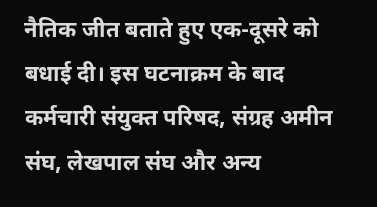नैतिक जीत बताते हुए एक-दूसरे को बधाई दी। इस घटनाक्रम के बाद कर्मचारी संयुक्त परिषद, संग्रह अमीन संघ, लेखपाल संघ और अन्य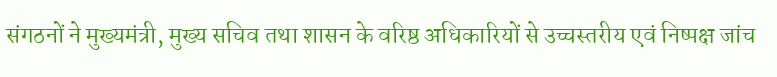संगठनों ने मुख्यमंत्री, मुख्य सचिव तथा शासन के वरिष्ठ अधिकारियों से उच्चस्तरीय एवं निष्पक्ष जांच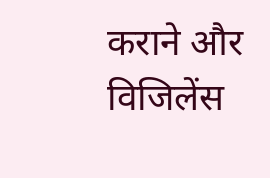कराने और विजिलेंस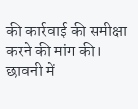की कार्रवाई की समीक्षा करने की मांग की।
छावनी में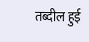तब्दील हुई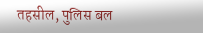तहसील, पुलिस बल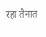रहा तैनात